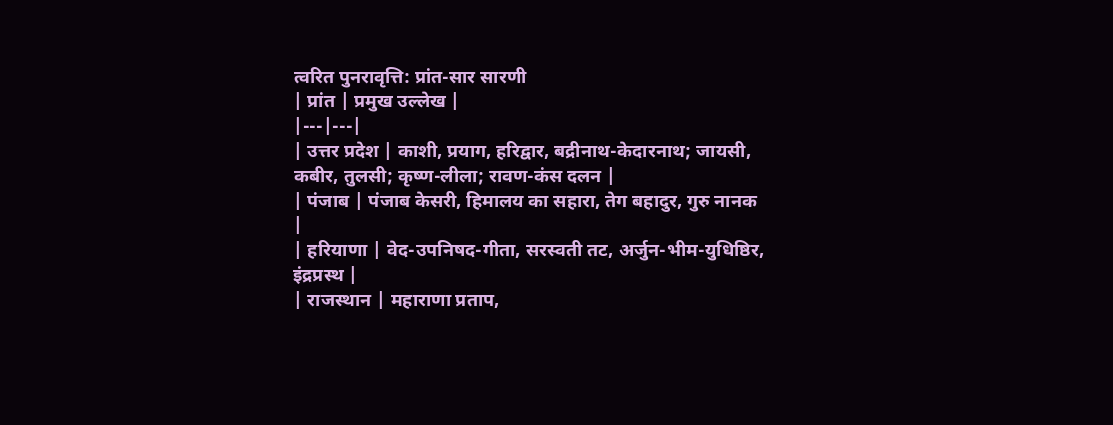त्वरित पुनरावृत्ति: प्रांत-सार सारणी
| प्रांत | प्रमुख उल्लेख |
|---|---|
| उत्तर प्रदेश | काशी, प्रयाग, हरिद्वार, बद्रीनाथ-केदारनाथ; जायसी, कबीर, तुलसी; कृष्ण-लीला; रावण-कंस दलन |
| पंजाब | पंजाब केसरी, हिमालय का सहारा, तेग बहादुर, गुरु नानक |
| हरियाणा | वेद-उपनिषद-गीता, सरस्वती तट, अर्जुन-भीम-युधिष्ठिर, इंद्रप्रस्थ |
| राजस्थान | महाराणा प्रताप,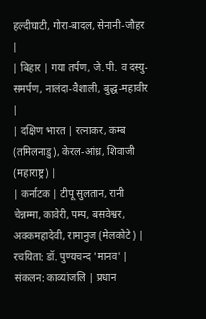हल्दीघाटी, गोरा-बादल, सेनानी-जौहर |
| बिहार | गया तर्पण, जे.पी. व दस्यु-समर्पण, नालंदा-वैशाली, बुद्ध-महावीर |
| दक्षिण भारत | रत्नाकर, कम्ब (तमिलनाडु), केरल-आंध्र, शिवाजी (महाराष्ट्र) |
| कर्नाटक | टीपू सुलतान, रानी चेन्नम्मा, कावेरी, पम्प, बसवेश्वर, अक्कमहादेवी, रामानुज (मेलकोटे) |
रचयिता: डॉ. पुण्यचन्द 'मानव' | संकलन: काव्यांजलि | प्रधान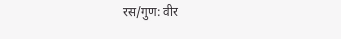रस/गुण: वीर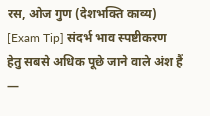रस, ओज गुण (देशभक्ति काव्य)
[Exam Tip] संदर्भ भाव स्पष्टीकरण हेतु सबसे अधिक पूछे जाने वाले अंश हैं —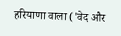हरियाणा वाला ('वेद और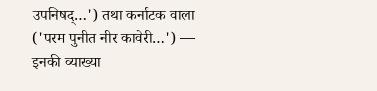उपनिषद्…') तथा कर्नाटक वाला ('परम पुनीत नीर कावेरी…') — इनकी व्याख्या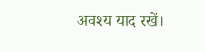अवश्य याद रखें।